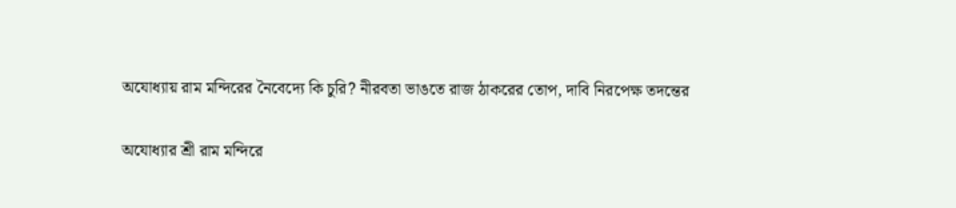অযোধ্যায় রাম মন্দিরের নৈবেদ্যে কি চুরি? নীরবতা ভাঙতে রাজ ঠাকরের তোপ, দাবি নিরপেক্ষ তদন্তের

অযোধ্যার শ্রী রাম মন্দিরে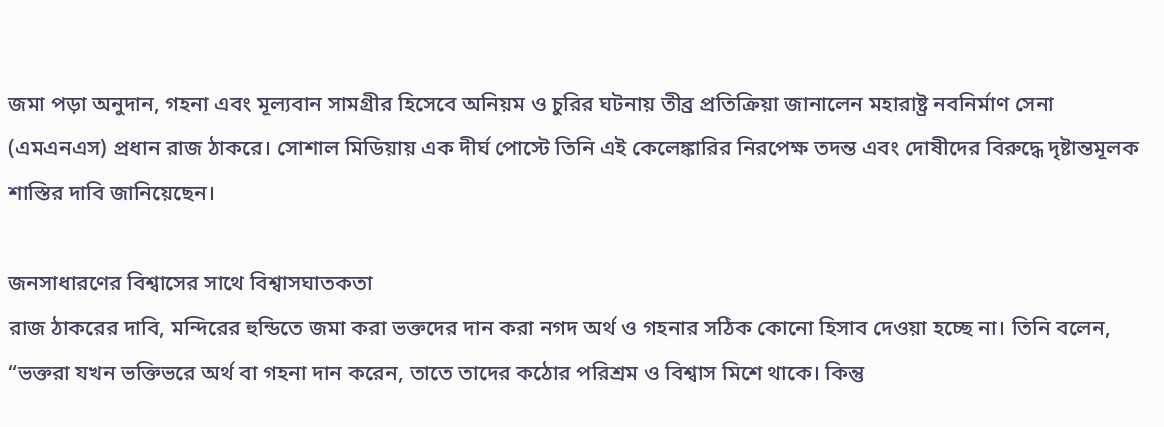জমা পড়া অনুদান, গহনা এবং মূল্যবান সামগ্রীর হিসেবে অনিয়ম ও চুরির ঘটনায় তীব্র প্রতিক্রিয়া জানালেন মহারাষ্ট্র নবনির্মাণ সেনা (এমএনএস) প্রধান রাজ ঠাকরে। সোশাল মিডিয়ায় এক দীর্ঘ পোস্টে তিনি এই কেলেঙ্কারির নিরপেক্ষ তদন্ত এবং দোষীদের বিরুদ্ধে দৃষ্টান্তমূলক শাস্তির দাবি জানিয়েছেন।

জনসাধারণের বিশ্বাসের সাথে বিশ্বাসঘাতকতা
রাজ ঠাকরের দাবি, মন্দিরের হুন্ডিতে জমা করা ভক্তদের দান করা নগদ অর্থ ও গহনার সঠিক কোনো হিসাব দেওয়া হচ্ছে না। তিনি বলেন, “ভক্তরা যখন ভক্তিভরে অর্থ বা গহনা দান করেন, তাতে তাদের কঠোর পরিশ্রম ও বিশ্বাস মিশে থাকে। কিন্তু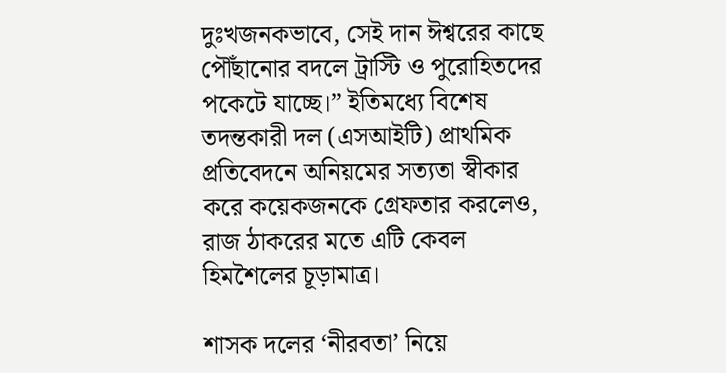দুঃখজনকভাবে, সেই দান ঈশ্বরের কাছে পৌঁছানোর বদলে ট্রাস্টি ও পুরোহিতদের পকেটে যাচ্ছে।” ইতিমধ্যে বিশেষ তদন্তকারী দল (এসআইটি) প্রাথমিক প্রতিবেদনে অনিয়মের সত্যতা স্বীকার করে কয়েকজনকে গ্রেফতার করলেও, রাজ ঠাকরের মতে এটি কেবল হিমশৈলের চূড়ামাত্র।

শাসক দলের ‘নীরবতা’ নিয়ে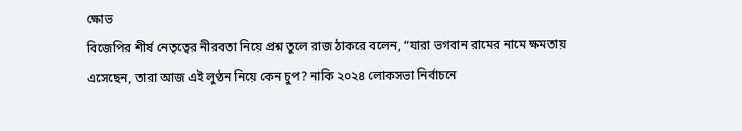ক্ষোভ
বিজেপির শীর্ষ নেতৃত্বের নীরবতা নিয়ে প্রশ্ন তুলে রাজ ঠাকরে বলেন, “যারা ভগবান রামের নামে ক্ষমতায় এসেছেন, তারা আজ এই লুণ্ঠন নিয়ে কেন চুপ? নাকি ২০২৪ লোকসভা নির্বাচনে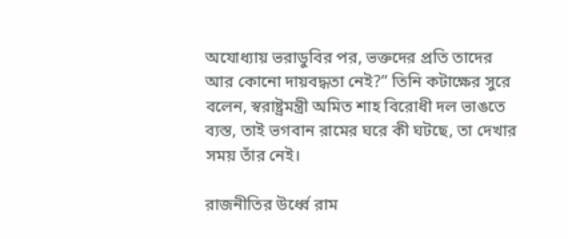অযোধ্যায় ভরাডুবির পর, ভক্তদের প্রতি তাদের আর কোনো দায়বদ্ধতা নেই?” তিনি কটাক্ষের সুরে বলেন, স্বরাষ্ট্রমন্ত্রী অমিত শাহ বিরোধী দল ভাঙতে ব্যস্ত, তাই ভগবান রামের ঘরে কী ঘটছে, তা দেখার সময় তাঁর নেই।

রাজনীতির উর্ধ্বে রাম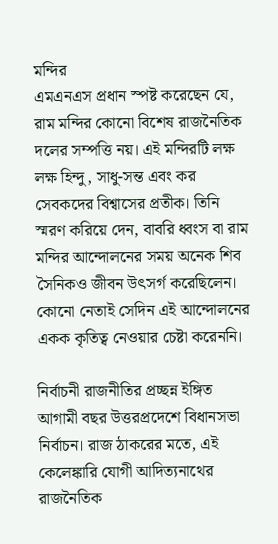মন্দির
এমএনএস প্রধান স্পষ্ট করেছেন যে, রাম মন্দির কোনো বিশেষ রাজনৈতিক দলের সম্পত্তি নয়। এই মন্দিরটি লক্ষ লক্ষ হিন্দু, সাধু-সন্ত এবং কর সেবকদের বিশ্বাসের প্রতীক। তিনি স্মরণ করিয়ে দেন, বাবরি ধ্বংস বা রাম মন্দির আন্দোলনের সময় অনেক শিব সৈনিকও জীবন উৎসর্গ করেছিলেন। কোনো নেতাই সেদিন এই আন্দোলনের একক কৃতিত্ব নেওয়ার চেষ্টা করেননি।

নির্বাচনী রাজনীতির প্রচ্ছন্ন ইঙ্গিত
আগামী বছর উত্তরপ্রদেশে বিধানসভা নির্বাচন। রাজ ঠাকরের মতে, এই কেলেঙ্কারি যোগী আদিত্যনাথের রাজনৈতিক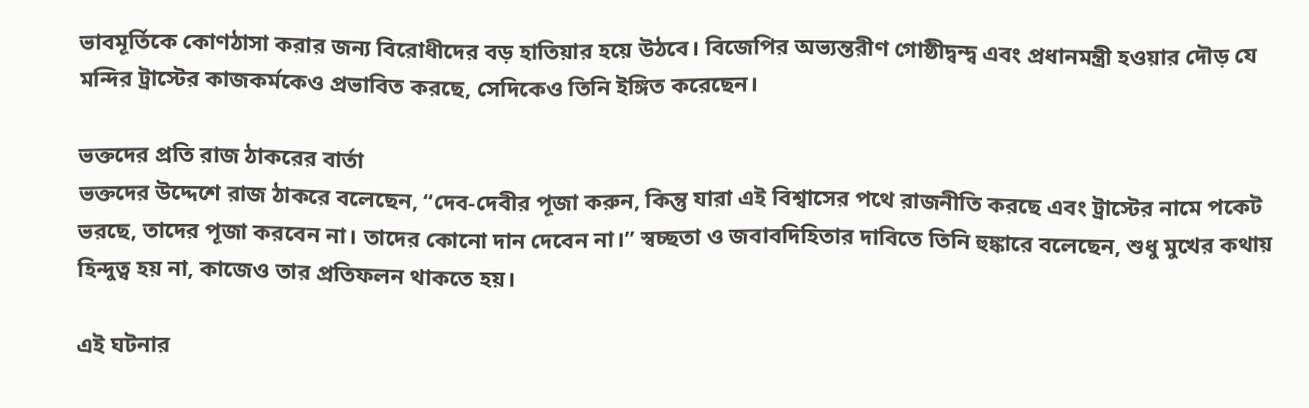ভাবমূর্তিকে কোণঠাসা করার জন্য বিরোধীদের বড় হাতিয়ার হয়ে উঠবে। বিজেপির অভ্যন্তরীণ গোষ্ঠীদ্বন্দ্ব এবং প্রধানমন্ত্রী হওয়ার দৌড় যে মন্দির ট্রাস্টের কাজকর্মকেও প্রভাবিত করছে, সেদিকেও তিনি ইঙ্গিত করেছেন।

ভক্তদের প্রতি রাজ ঠাকরের বার্তা
ভক্তদের উদ্দেশে রাজ ঠাকরে বলেছেন, “দেব-দেবীর পূজা করুন, কিন্তু যারা এই বিশ্বাসের পথে রাজনীতি করছে এবং ট্রাস্টের নামে পকেট ভরছে, তাদের পূজা করবেন না। তাদের কোনো দান দেবেন না।” স্বচ্ছতা ও জবাবদিহিতার দাবিতে তিনি হুঙ্কারে বলেছেন, শুধু মুখের কথায় হিন্দুত্ব হয় না, কাজেও তার প্রতিফলন থাকতে হয়।

এই ঘটনার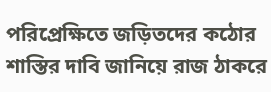পরিপ্রেক্ষিতে জড়িতদের কঠোর শাস্তির দাবি জানিয়ে রাজ ঠাকরে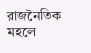রাজনৈতিক মহলে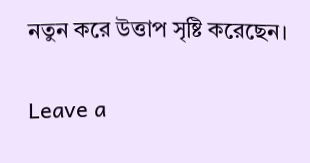নতুন করে উত্তাপ সৃষ্টি করেছেন।

Leave a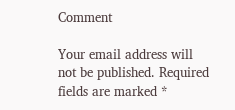Comment

Your email address will not be published. Required fields are marked *